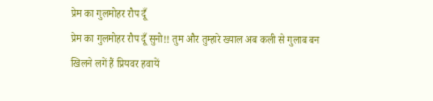प्रेम का गुलमोहर रौप दूँ
प्रेम का गुलमोहर रौप दूँ सुनो!! तुम और तुम्हारे ख्याल अब कली से गुलाब बन खिलने लगें हैं प्रियवर हवायें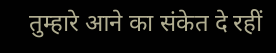तुम्हारे आने का संकेत दे रहीं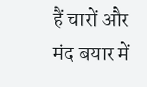हैं चारों और मंद बयार में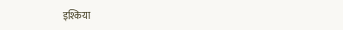इश्किया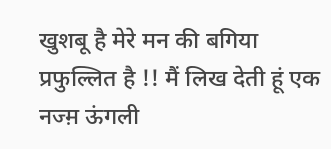खुशबू है मेरे मन की बगिया प्रफुल्लित है !! मैं लिख देती हूं एक नज्म़ ऊंगली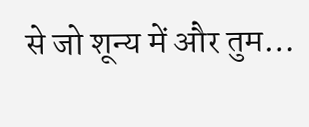से जो शून्य में और तुम…